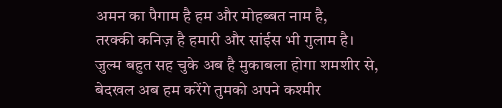अमन का पैगाम है हम और मोहब्बत नाम है,
तरक्की कनिज़ है हमारी और सांईस भी गुलाम है।
जुल्म बहुत सह चुके अब है मुकाबला होगा शमशीर से,
बेदखल अब हम करेंगे तुमको अपने कश्मीर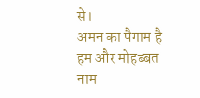से।
अमन का पैगाम है हम और मोहब्बत नाम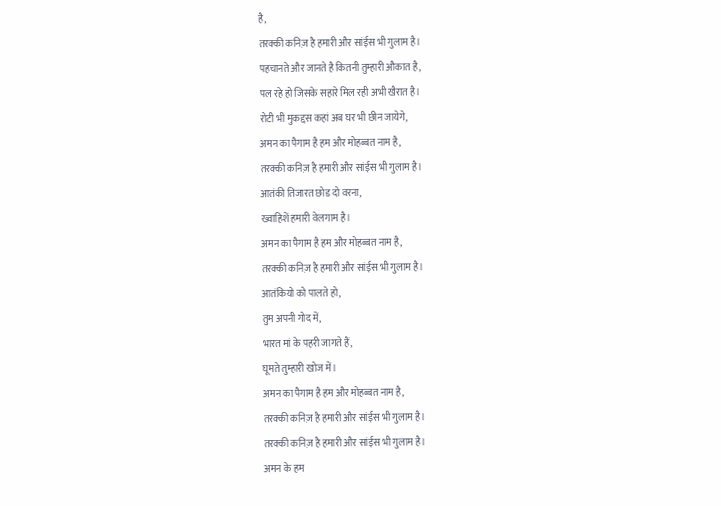है,
तरक्की कनिज़ है हमारी और सांईस भी गुलाम है।
पहचानते और जानते है कितनी तुम्हारी औकात है,
पल रहे हो जिसके सहारे मिल रही अभी खैरात है।
रोटी भी मुकद्दस कहां अब घर भी छीन जायेगे,
अमन का पैगाम है हम और मोहब्बत नाम है,
तरक्की कनिज़ है हमारी और सांईस भी गुलाम है।
आतंकी तिजारत छोड दो वरना,
ख्वाहिशें हमारी वेलगाम है।
अमन का पैगाम है हम और मोहब्बत नाम है,
तरक्की कनिज़ है हमारी और सांईस भी गुलाम है।
आतंकियो को पालते हो,
तुम अपनी गोद में,
भारत मां के पहरी जागते हैं,
घूमते तुम्हारी खोज में।
अमन का पैगाम है हम और मोहब्बत नाम है,
तरक्की कनिज़ है हमारी और सांईस भी गुलाम है।
तरक्की कनिज़ है हमारी और सांईस भी गुलाम है।
अमन के हम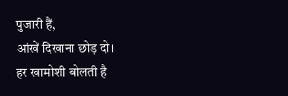पुजारी हैं,
आंखें दिखाना छोड़ दो।
हर खामोशी बोलती है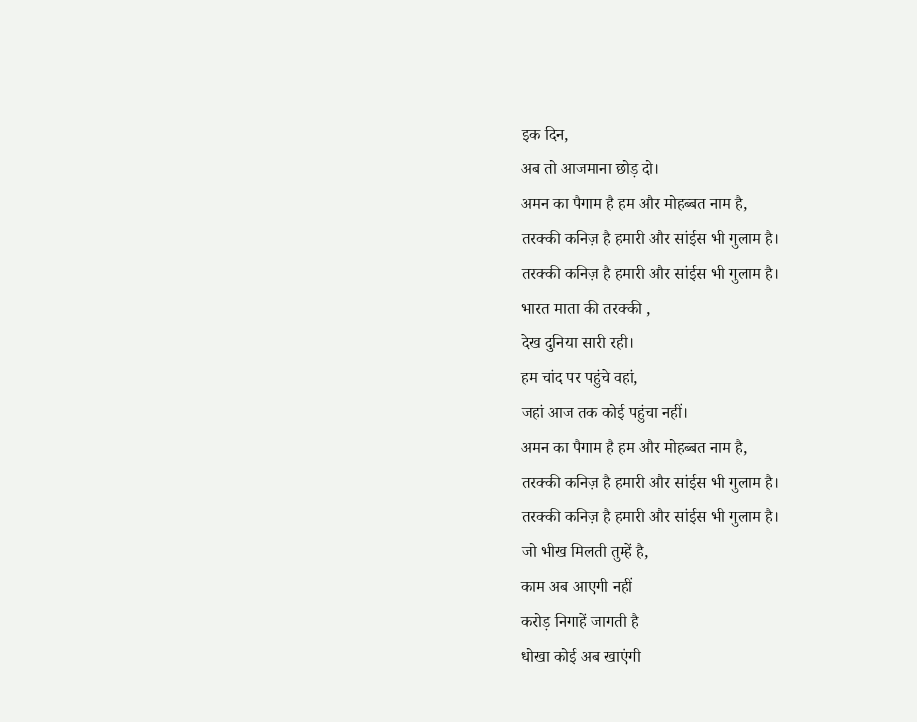इक दिन,
अब तो आजमाना छोड़ दो।
अमन का पैगाम है हम और मोहब्बत नाम है,
तरक्की कनिज़ है हमारी और सांईस भी गुलाम है।
तरक्की कनिज़ है हमारी और सांईस भी गुलाम है।
भारत माता की तरक्की ,
देख दुनिया सारी रही।
हम चांद पर पहुंचे वहां,
जहां आज तक कोई पहुंचा नहीं।
अमन का पैगाम है हम और मोहब्बत नाम है,
तरक्की कनिज़ है हमारी और सांईस भी गुलाम है।
तरक्की कनिज़ है हमारी और सांईस भी गुलाम है।
जो भीख मिलती तुम्हें है,
काम अब आएगी नहीं
करोड़ निगाहें जागती है
धोखा कोई अब खाएंगी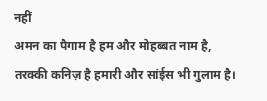नहीं
अमन का पैगाम है हम और मोहब्बत नाम है,
तरक्की कनिज़ है हमारी और सांईस भी गुलाम है।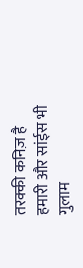तरक्की कनिज़ है हमारी और सांईस भी गुलाम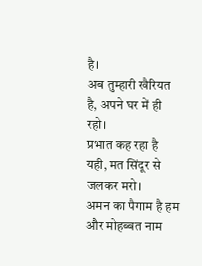है।
अब तुम्हारी खैरियत है, अपने घर में ही रहो।
प्रभात कह रहा है यही, मत सिंदूर से जलकर मरो।
अमन का पैगाम है हम और मोहब्बत नाम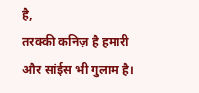है,
तरक्की कनिज़ है हमारी और सांईस भी गुलाम है।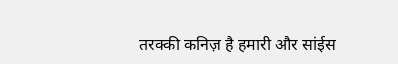तरक्की कनिज़ है हमारी और सांईस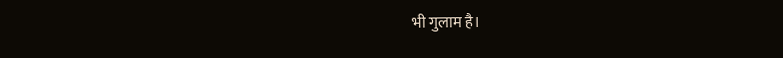भी गुलाम है।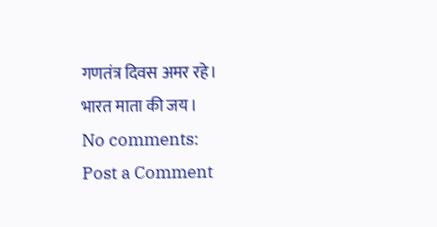गणतंत्र दिवस अमर रहे।
भारत माता की जय।
No comments:
Post a Comment